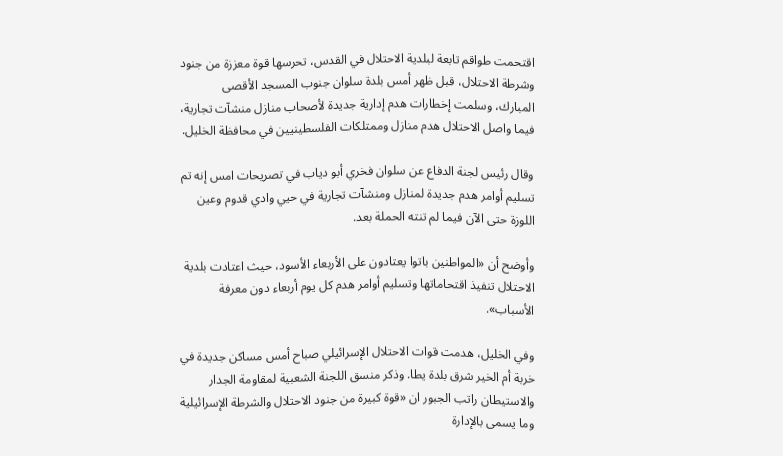اقتحمت طواقم تابعة لبلدية الاحتلال في القدس، تحرسها قوة معززة من جنود وشرطة الاحتلال، قبل ظهر أمس بلدة سلوان جنوب المسجد الأقصى المبارك، وسلمت إخطارات هدم إدارية جديدة لأصحاب منازل منشآت تجارية، فيما واصل الاحتلال هدم منازل وممتلكات الفلسطينيين في محافظة الخليل.

وقال رئيس لجنة الدفاع عن سلوان فخري أبو دياب في تصريحات امس إنه تم تسليم أوامر هدم جديدة لمنازل ومنشآت تجارية في حيي وادي قدوم وعين اللوزة حتى الآن فيما لم تنته الحملة بعد.

وأوضح أن «المواطنين باتوا يعتادون على الأربعاء الأسود، حيث اعتادت بلدية الاحتلال تنفيذ اقتحاماتها وتسليم أوامر هدم كل يوم أربعاء دون معرفة الأسباب».

وفي الخليل، هدمت قوات الاحتلال الإسرائيلي صباح أمس مساكن جديدة في خربة أم الخير شرق بلدة يطا. وذكر منسق اللجنة الشعبية لمقاومة الجدار والاستيطان راتب الجبور ان «قوة كبيرة من جنود الاحتلال والشرطة الإسرائيلية وما يسمى بالإدارة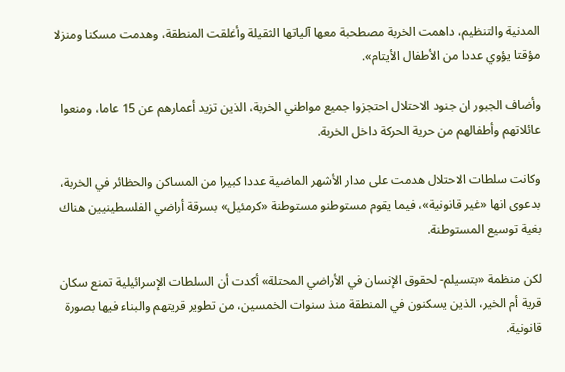المدنية والتنظيم، داهمت الخربة مصطحبة معها آلياتها الثقيلة وأغلقت المنطقة، وهدمت مسكنا ومنزلا مؤقتا يؤوي عددا من الأطفال الأيتام».

وأضاف الجبور ان جنود الاحتلال احتجزوا جميع مواطني الخربة، الذين تزيد أعمارهم عن 15 عاما، ومنعوا عائلاتهم وأطفالهم من حرية الحركة داخل الخربة.

وكانت سلطات الاحتلال هدمت على مدار الأشهر الماضية عددا كبيرا من المساكن والحظائر في الخربة، بدعوى انها «غير قانونية»، فيما يقوم مستوطنو مستوطنة «كرمئيل» بسرقة أراضي الفلسطينيين هناك بغية توسيع المستوطنة.

لكن منظمة «بتسيلم- لحقوق الإنسان في الأراضي المحتلة» أكدت أن السلطات الإسرائيلية تمنع سكان قرية أم الخير، الذين يسكنون في المنطقة منذ سنوات الخمسين، من تطوير قريتهم والبناء فيها بصورة قانونية.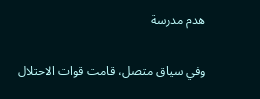هدم مدرسة

وفي سياق متصل، قامت قوات الاحتلال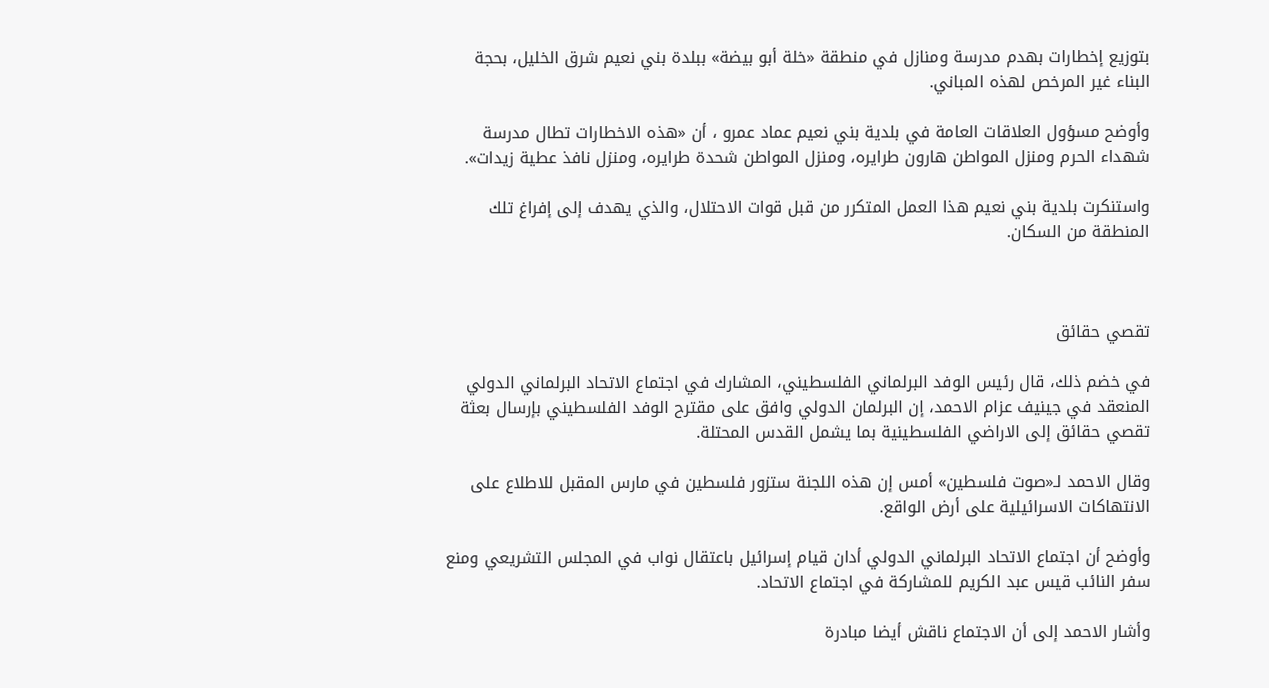بتوزيع إخطارات بهدم مدرسة ومنازل في منطقة «خلة أبو بيضة» ببلدة بني نعيم شرق الخليل، بحجة البناء غير المرخص لهذه المباني.

وأوضح مسؤول العلاقات العامة في بلدية بني نعيم عماد عمرو ، أن «هذه الاخطارات تطال مدرسة شهداء الحرم ومنزل المواطن هارون طرايره، ومنزل المواطن شحدة طرايره، ومنزل نافذ عطية زيدات».

واستنكرت بلدية بني نعيم هذا العمل المتكرر من قبل قوات الاحتلال، والذي يهدف إلى إفراغ تلك المنطقة من السكان.



تقصي حقائق

في خضم ذلك، قال رئيس الوفد البرلماني الفلسطيني، المشارك في اجتماع الاتحاد البرلماني الدولي المنعقد في جينيف عزام الاحمد، إن البرلمان الدولي وافق على مقترح الوفد الفلسطيني بإرسال بعثة تقصي حقائق إلى الاراضي الفلسطينية بما يشمل القدس المحتلة.

وقال الاحمد لـ«صوت فلسطين» أمس إن هذه اللجنة ستزور فلسطين في مارس المقبل للاطلاع على الانتهاكات الاسرائيلية على أرض الواقع.

وأوضح أن اجتماع الاتحاد البرلماني الدولي أدان قيام إسرائيل باعتقال نواب في المجلس التشريعي ومنع سفر النائب قيس عبد الكريم للمشاركة في اجتماع الاتحاد.

وأشار الاحمد إلى أن الاجتماع ناقش أيضا مبادرة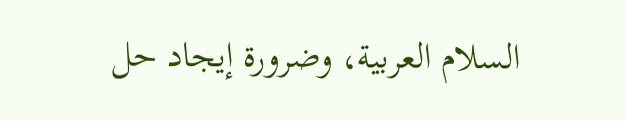السلام العربية، وضرورة إيجاد حل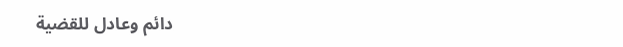دائم وعادل للقضية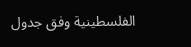الفلسطينية وفق جدول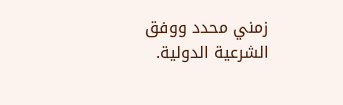زمني محدد ووفق الشرعية الدولية.